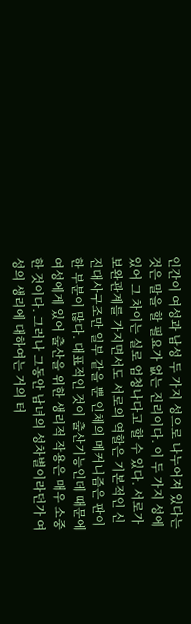인간이 여성과 남성 두 가지 성으로 나누어져 있다는 것은 말을 할 필요가 없는 진리이다. 이 두 가지 성에 있어 그 차이는 실로 엄청나다고 할 수 있다. 서로가 보완관계를 가지면서도 서로의 역할은 기본적인 신진대사구조만 일부 같을 뿐 인체의 메커니즘은 판이한 부분이 많다. 대표적인 것이 출산기능인데 때문에 여성에게 있어 출산을 위한 생리적 작용은 매우 소중한 것이다. 그러나 그동안 남녀의 성차별이라던가 여성의 생리에 대하여는 거의 터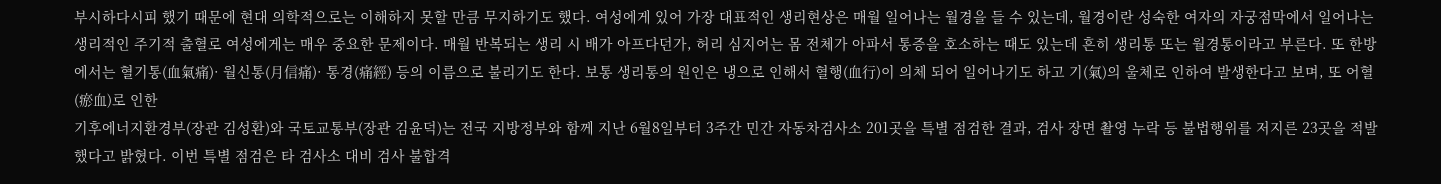부시하다시피 했기 때문에 현대 의학적으로는 이해하지 못할 만큼 무지하기도 했다. 여성에게 있어 가장 대표적인 생리현상은 매월 일어나는 월경을 들 수 있는데, 월경이란 성숙한 여자의 자궁점막에서 일어나는 생리적인 주기적 출혈로 여성에게는 매우 중요한 문제이다. 매월 반복되는 생리 시 배가 아프다던가, 허리 심지어는 몸 전체가 아파서 통증을 호소하는 때도 있는데 흔히 생리통 또는 월경통이라고 부른다. 또 한방에서는 혈기통(血氣痛)· 월신통(月信痛)· 통경(痛經) 등의 이름으로 불리기도 한다. 보통 생리통의 원인은 냉으로 인해서 혈행(血行)이 의체 되어 일어나기도 하고 기(氣)의 울체로 인하여 발생한다고 보며, 또 어혈(瘀血)로 인한
기후에너지환경부(장관 김성환)와 국토교통부(장관 김윤덕)는 전국 지방정부와 함께 지난 6월8일부터 3주간 민간 자동차검사소 201곳을 특별 점검한 결과, 검사 장면 촬영 누락 등 불법행위를 저지른 23곳을 적발했다고 밝혔다. 이번 특별 점검은 타 검사소 대비 검사 불합격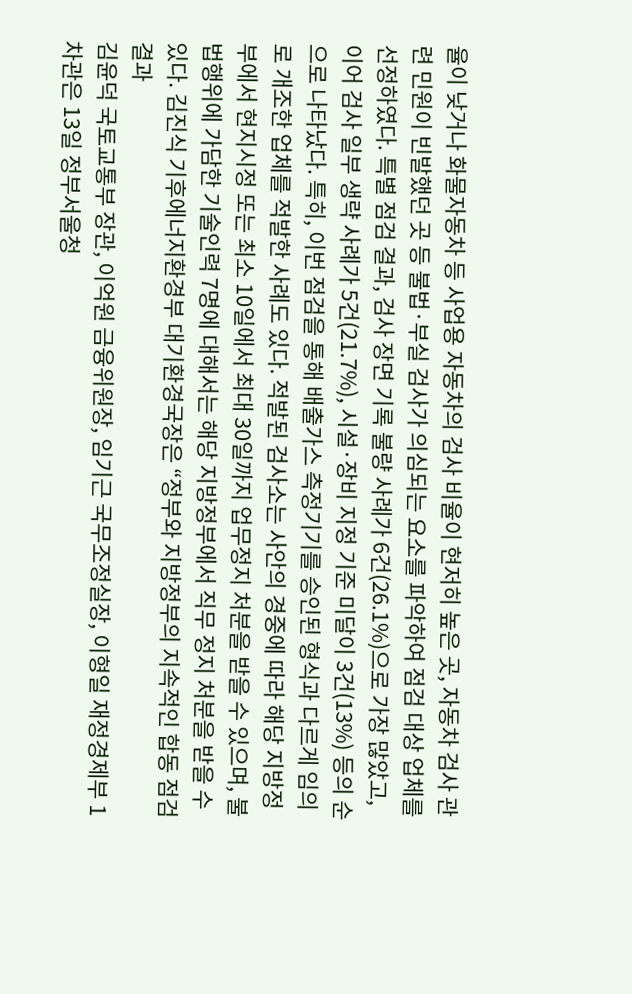율이 낮거나 화물자동차 등 사업용 자동차의 검사 비율이 현저히 높은 곳, 자동차 검사 관련 민원이 빈발했던 곳 등 불법·부실 검사가 의심되는 요소를 파악하여 점검 대상 업체를 선정하였다. 특별 점검 결과, 검사 장면 기록 불량 사례가 6건(26.1%)으로 가장 많았고, 이어 검사 일부 생략 사례가 5건(21.7%), 시설·장비 지정 기준 미달이 3건(13%) 등의 순으로 나타났다. 특히, 이번 점검을 통해 배출가스 측정기기를 승인된 형식과 다르게 임의로 개조한 업체를 적발한 사례도 있다. 적발된 검사소는 사안의 경중에 따라 해당 지방정부에서 현지시정 또는 최소 10일에서 최대 30일까지 업무정지 처분을 받을 수 있으며, 불법행위에 가담한 기술인력 7명에 대해서는 해당 지방정부에서 직무 정지 처분을 받을 수 있다. 김진식 기후에너지환경부 대기환경국장은 “정부와 지방정부의 지속적인 합동 점검 결과
김윤덕 국토교통부 장관, 이억원 금융위원장, 임기근 국무조정실장, 이형일 재정경제부 1차관은 13일 정부서울청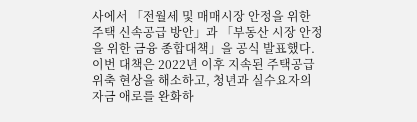사에서 「전월세 및 매매시장 안정을 위한 주택 신속공급 방안」과 「부동산 시장 안정을 위한 금융 종합대책」을 공식 발표했다.이번 대책은 2022년 이후 지속된 주택공급 위축 현상을 해소하고, 청년과 실수요자의 자금 애로를 완화하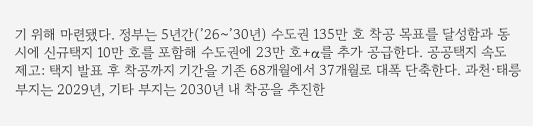기 위해 마련됐다. 정부는 5년간(’26~’30년) 수도권 135만 호 착공 목표를 달성함과 동시에 신규택지 10만 호를 포함해 수도권에 23만 호+α를 추가 공급한다. 공공택지 속도 제고: 택지 발표 후 착공까지 기간을 기존 68개월에서 37개월로 대폭 단축한다. 과천·태릉 부지는 2029년, 기타 부지는 2030년 내 착공을 추진한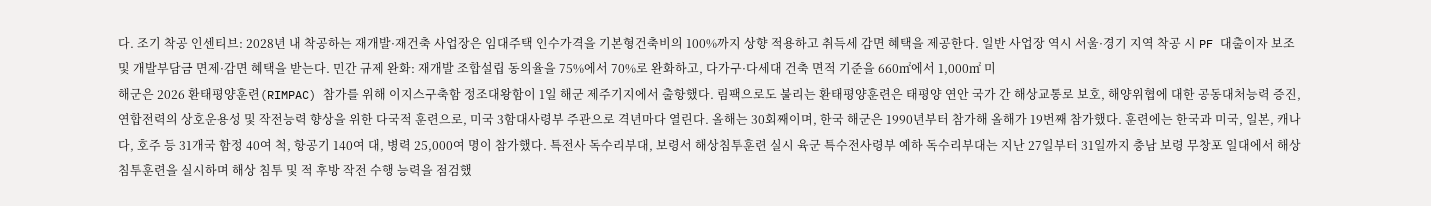다. 조기 착공 인센티브: 2028년 내 착공하는 재개발·재건축 사업장은 임대주택 인수가격을 기본형건축비의 100%까지 상향 적용하고 취득세 감면 혜택을 제공한다. 일반 사업장 역시 서울·경기 지역 착공 시 PF 대출이자 보조 및 개발부담금 면제·감면 혜택을 받는다. 민간 규제 완화: 재개발 조합설립 동의율을 75%에서 70%로 완화하고, 다가구·다세대 건축 면적 기준을 660㎡에서 1,000㎡ 미
해군은 2026 환태평양훈련(RIMPAC) 참가를 위해 이지스구축함 정조대왕함이 1일 해군 제주기지에서 출항했다. 림팩으로도 불리는 환태평양훈련은 태평양 연안 국가 간 해상교통로 보호, 해양위협에 대한 공동대처능력 증진, 연합전력의 상호운용성 및 작전능력 향상을 위한 다국적 훈련으로, 미국 3함대사령부 주관으로 격년마다 열린다. 올해는 30회째이며, 한국 해군은 1990년부터 참가해 올해가 19번째 참가했다. 훈련에는 한국과 미국, 일본, 캐나다, 호주 등 31개국 함정 40여 척, 항공기 140여 대, 병력 25,000여 명이 참가했다. 특전사 독수리부대, 보령서 해상침투훈련 실시 육군 특수전사령부 예하 독수리부대는 지난 27일부터 31일까지 충남 보령 무창포 일대에서 해상침투훈련을 실시하며 해상 침투 및 적 후방 작전 수행 능력을 점검했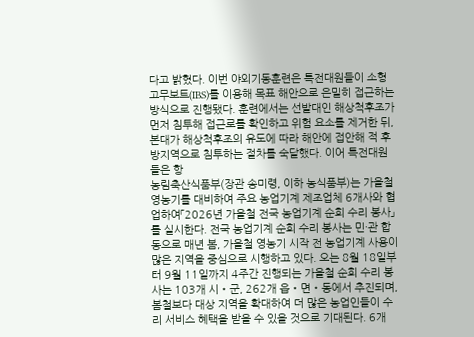다고 밝혔다. 이번 야외기동훈련은 특전대원들이 소형고무보트(IBS)를 이용해 목표 해안으로 은밀히 접근하는 방식으로 진행됐다. 훈련에서는 선발대인 해상척후조가 먼저 침투해 접근로를 확인하고 위험 요소를 제거한 뒤, 본대가 해상척후조의 유도에 따라 해안에 접안해 적 후방지역으로 침투하는 절차를 숙달했다. 이어 특전대원들은 항
농림축산식품부(장관 송미령, 이하 농식품부)는 가을철 영농기를 대비하여 주요 농업기계 제조업체 6개사와 협업하여「2026년 가을철 전국 농업기계 순회 수리 봉사」를 실시한다. 전국 농업기계 순회 수리 봉사는 민·관 합동으로 매년 봄, 가을철 영농기 시작 전 농업기계 사용이 많은 지역을 중심으로 시행하고 있다. 오는 8월 18일부터 9월 11일까지 4주간 진행되는 가을철 순회 수리 봉사는 103개 시‧군, 262개 읍‧면‧동에서 추진되며, 봄철보다 대상 지역을 확대하여 더 많은 농업인들이 수리 서비스 혜택을 받을 수 있을 것으로 기대된다. 6개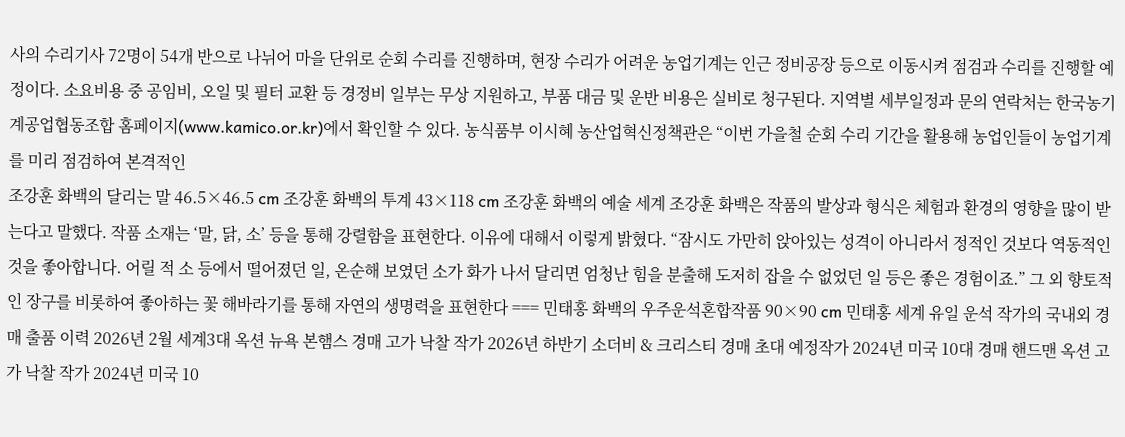사의 수리기사 72명이 54개 반으로 나뉘어 마을 단위로 순회 수리를 진행하며, 현장 수리가 어려운 농업기계는 인근 정비공장 등으로 이동시켜 점검과 수리를 진행할 예정이다. 소요비용 중 공임비, 오일 및 필터 교환 등 경정비 일부는 무상 지원하고, 부품 대금 및 운반 비용은 실비로 청구된다. 지역별 세부일정과 문의 연락처는 한국농기계공업협동조합 홈페이지(www.kamico.or.kr)에서 확인할 수 있다. 농식품부 이시혜 농산업혁신정책관은 “이번 가을철 순회 수리 기간을 활용해 농업인들이 농업기계를 미리 점검하여 본격적인
조강훈 화백의 달리는 말 46.5×46.5 cm 조강훈 화백의 투계 43×118 cm 조강훈 화백의 예술 세계 조강훈 화백은 작품의 발상과 형식은 체험과 환경의 영향을 많이 받는다고 말했다. 작품 소재는 ‘말, 닭, 소’ 등을 통해 강렬함을 표현한다. 이유에 대해서 이렇게 밝혔다. “잠시도 가만히 앉아있는 성격이 아니라서 정적인 것보다 역동적인 것을 좋아합니다. 어릴 적 소 등에서 떨어졌던 일, 온순해 보였던 소가 화가 나서 달리면 엄청난 힘을 분출해 도저히 잡을 수 없었던 일 등은 좋은 경험이죠.” 그 외 향토적인 장구를 비롯하여 좋아하는 꽃 해바라기를 통해 자연의 생명력을 표현한다 === 민태홍 화백의 우주운석혼합작품 90×90 cm 민태홍 세계 유일 운석 작가의 국내외 경매 출품 이력 2026년 2월 세계3대 옥션 뉴욕 본햄스 경매 고가 낙찰 작가 2026년 하반기 소더비 & 크리스티 경매 초대 예정작가 2024년 미국 10대 경매 핸드맨 옥션 고가 낙찰 작가 2024년 미국 10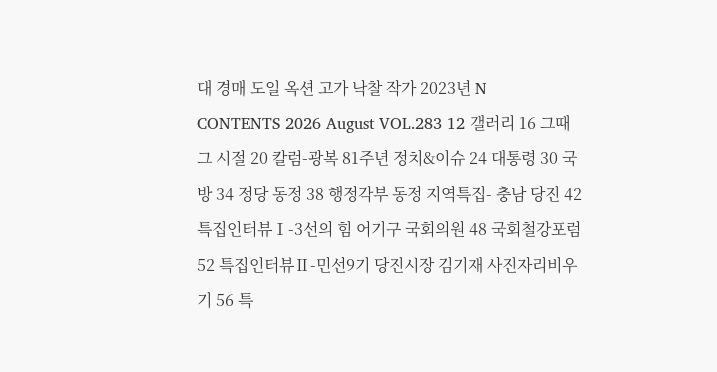대 경매 도일 옥션 고가 낙찰 작가 2023년 N
CONTENTS 2026 August VOL.283 12 갤러리 16 그때 그 시절 20 칼럼-광복 81주년 정치&이슈 24 대통령 30 국방 34 정당 동정 38 행정각부 동정 지역특집- 충남 당진 42 특집인터뷰Ⅰ-3선의 힘 어기구 국회의원 48 국회철강포럼 52 특집인터뷰Ⅱ-민선9기 당진시장 김기재 사진자리비우기 56 특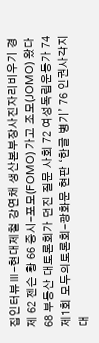집인터뷰Ⅲ-현대제철 강연채 생산본부장사진자리비우기 경제 62 젠슨 황 66 증시-포모(FOMO) 가고 조모(JOMO) 왔다 68 부동산 대토론회가 던진 질문 사회 72 여성독립운동가 74 제1회 모두의토론회-광화문 현판 ‘한글 병기’ 76 인권사각지대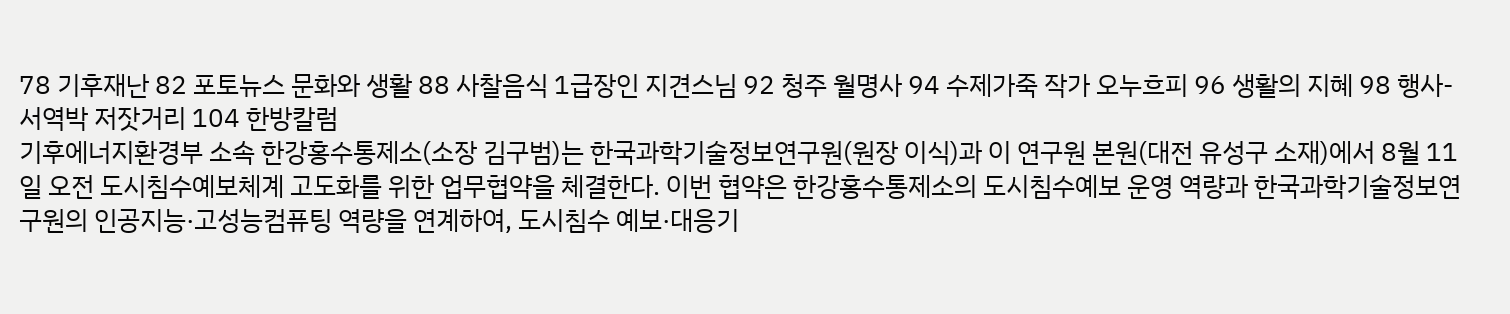78 기후재난 82 포토뉴스 문화와 생활 88 사찰음식 1급장인 지견스님 92 청주 월명사 94 수제가죽 작가 오누흐피 96 생활의 지혜 98 행사-서역박 저잣거리 104 한방칼럼
기후에너지환경부 소속 한강홍수통제소(소장 김구범)는 한국과학기술정보연구원(원장 이식)과 이 연구원 본원(대전 유성구 소재)에서 8월 11일 오전 도시침수예보체계 고도화를 위한 업무협약을 체결한다. 이번 협약은 한강홍수통제소의 도시침수예보 운영 역량과 한국과학기술정보연구원의 인공지능·고성능컴퓨팅 역량을 연계하여, 도시침수 예보·대응기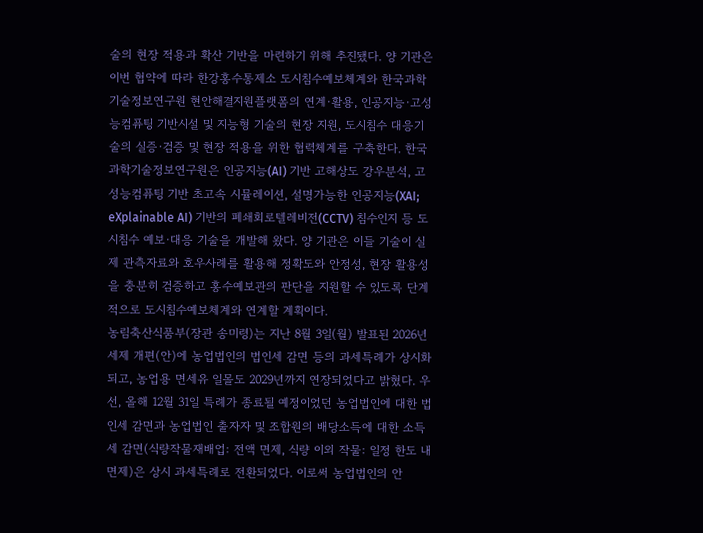술의 현장 적용과 확산 기반을 마련하기 위해 추진됐다. 양 기관은 이번 협약에 따라 한강홍수통제소 도시침수예보체계와 한국과학기술정보연구원 현안해결지원플랫폼의 연계·활용, 인공지능·고성능컴퓨팅 기반시설 및 지능형 기술의 현장 지원, 도시침수 대응기술의 실증·검증 및 현장 적용을 위한 협력체계를 구축한다. 한국과학기술정보연구원은 인공지능(AI) 기반 고해상도 강우분석, 고성능컴퓨팅 기반 초고속 시뮬레이션, 설명가능한 인공지능(XAI; eXplainable AI) 기반의 폐쇄회로텔레비전(CCTV) 침수인지 등 도시침수 예보·대응 기술을 개발해 왔다. 양 기관은 이들 기술이 실제 관측자료와 호우사례를 활용해 정확도와 안정성, 현장 활용성을 충분히 검증하고 홍수예보관의 판단을 지원할 수 있도록 단계적으로 도시침수예보체계와 연계할 계획이다.
농림축산식품부(장관 송미령)는 지난 8월 3일(월) 발표된 2026년 세제 개편(안)에 농업법인의 법인세 감면 등의 과세특례가 상시화되고, 농업용 면세유 일몰도 2029년까지 연장되었다고 밝혔다. 우선, 올해 12월 31일 특례가 종료될 예정이었던 농업법인에 대한 법인세 감면과 농업법인 출자자 및 조합원의 배당소득에 대한 소득세 감면(식량작물재배업: 전액 면제, 식량 이외 작물: 일정 한도 내 면제)은 상시 과세특례로 전환되었다. 이로써 농업법인의 안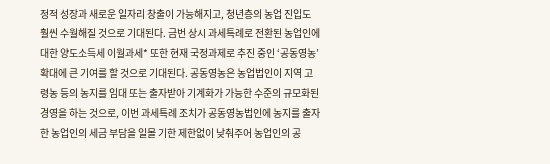정적 성장과 새로운 일자리 창출이 가능해지고, 청년층의 농업 진입도 훨씬 수월해질 것으로 기대된다. 금번 상시 과세특례로 전환된 농업인에 대한 양도소득세 이월과세* 또한 현재 국정과제로 추진 중인 ‘공동영농’ 확대에 큰 기여를 할 것으로 기대된다. 공동영농은 농업법인이 지역 고령농 등의 농지를 임대 또는 출자받아 기계화가 가능한 수준의 규모화된 경영을 하는 것으로, 이번 과세특례 조치가 공동영농법인에 농지를 출자한 농업인의 세금 부담을 일몰 기한 제한없이 낮춰주어 농업인의 공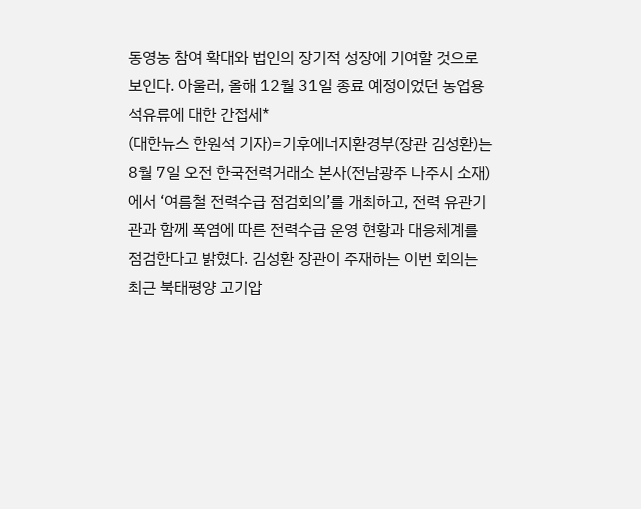동영농 참여 확대와 법인의 장기적 성장에 기여할 것으로 보인다. 아울러, 올해 12월 31일 종료 예정이었던 농업용 석유류에 대한 간접세*
(대한뉴스 한원석 기자)=기후에너지환경부(장관 김성환)는 8월 7일 오전 한국전력거래소 본사(전남광주 나주시 소재)에서 ‘여름철 전력수급 점검회의’를 개최하고, 전력 유관기관과 함께 폭염에 따른 전력수급 운영 현황과 대응체계를 점검한다고 밝혔다. 김성환 장관이 주재하는 이번 회의는 최근 북태평양 고기압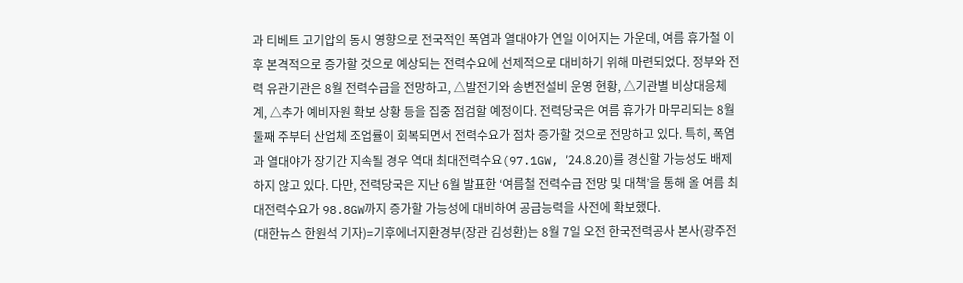과 티베트 고기압의 동시 영향으로 전국적인 폭염과 열대야가 연일 이어지는 가운데, 여름 휴가철 이후 본격적으로 증가할 것으로 예상되는 전력수요에 선제적으로 대비하기 위해 마련되었다. 정부와 전력 유관기관은 8월 전력수급을 전망하고, △발전기와 송변전설비 운영 현황, △기관별 비상대응체계, △추가 예비자원 확보 상황 등을 집중 점검할 예정이다. 전력당국은 여름 휴가가 마무리되는 8월 둘째 주부터 산업체 조업률이 회복되면서 전력수요가 점차 증가할 것으로 전망하고 있다. 특히, 폭염과 열대야가 장기간 지속될 경우 역대 최대전력수요(97.1GW, ′24.8.20)를 경신할 가능성도 배제하지 않고 있다. 다만, 전력당국은 지난 6월 발표한 ‘여름철 전력수급 전망 및 대책’을 통해 올 여름 최대전력수요가 98.8GW까지 증가할 가능성에 대비하여 공급능력을 사전에 확보했다.
(대한뉴스 한원석 기자)=기후에너지환경부(장관 김성환)는 8월 7일 오전 한국전력공사 본사(광주전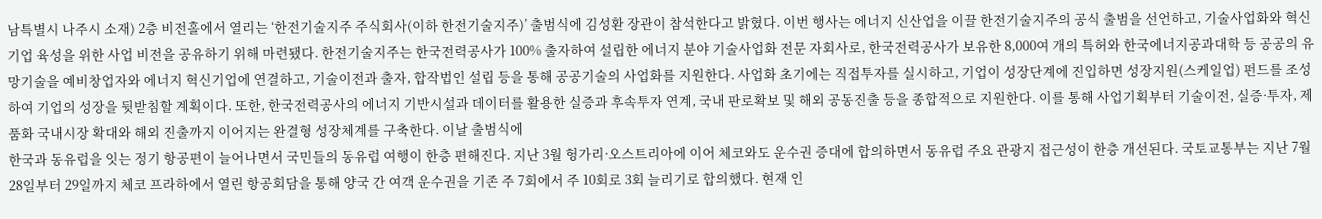남특별시 나주시 소재) 2층 비전홀에서 열리는 ‘한전기술지주 주식회사(이하 한전기술지주)’ 출범식에 김성환 장관이 참석한다고 밝혔다. 이번 행사는 에너지 신산업을 이끌 한전기술지주의 공식 출범을 선언하고, 기술사업화와 혁신기업 육성을 위한 사업 비전을 공유하기 위해 마련됐다. 한전기술지주는 한국전력공사가 100% 출자하여 설립한 에너지 분야 기술사업화 전문 자회사로, 한국전력공사가 보유한 8,000여 개의 특허와 한국에너지공과대학 등 공공의 유망기술을 예비창업자와 에너지 혁신기업에 연결하고, 기술이전과 출자, 합작법인 설립 등을 통해 공공기술의 사업화를 지원한다. 사업화 초기에는 직접투자를 실시하고, 기업이 성장단계에 진입하면 성장지원(스케일업) 펀드를 조성하여 기업의 성장을 뒷받침할 계획이다. 또한, 한국전력공사의 에너지 기반시설과 데이터를 활용한 실증과 후속투자 연계, 국내 판로확보 및 해외 공동진출 등을 종합적으로 지원한다. 이를 통해 사업기획부터 기술이전, 실증·투자, 제품화 국내시장 확대와 해외 진출까지 이어지는 완결형 성장체계를 구축한다. 이날 출범식에
한국과 동유럽을 잇는 정기 항공편이 늘어나면서 국민들의 동유럽 여행이 한층 편해진다. 지난 3월 헝가리·오스트리아에 이어 체코와도 운수권 증대에 합의하면서 동유럽 주요 관광지 접근성이 한층 개선된다. 국토교통부는 지난 7월 28일부터 29일까지 체코 프라하에서 열린 항공회담을 통해 양국 간 여객 운수권을 기존 주 7회에서 주 10회로 3회 늘리기로 합의했다. 현재 인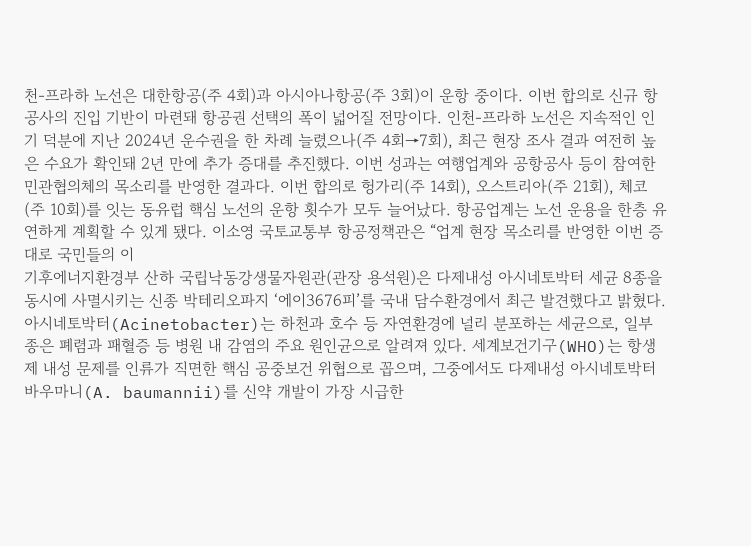천-프라하 노선은 대한항공(주 4회)과 아시아나항공(주 3회)이 운항 중이다. 이번 합의로 신규 항공사의 진입 기반이 마련돼 항공권 선택의 폭이 넓어질 전망이다. 인천-프라하 노선은 지속적인 인기 덕분에 지난 2024년 운수권을 한 차례 늘렸으나(주 4회→7회), 최근 현장 조사 결과 여전히 높은 수요가 확인돼 2년 만에 추가 증대를 추진했다. 이번 성과는 여행업계와 공항공사 등이 참여한 민관협의체의 목소리를 반영한 결과다. 이번 합의로 헝가리(주 14회), 오스트리아(주 21회), 체코(주 10회)를 잇는 동유럽 핵심 노선의 운항 횟수가 모두 늘어났다. 항공업계는 노선 운용을 한층 유연하게 계획할 수 있게 됐다. 이소영 국토교통부 항공정책관은 “업계 현장 목소리를 반영한 이번 증대로 국민들의 이
기후에너지환경부 산하 국립낙동강생물자원관(관장 용석원)은 다제내성 아시네토박터 세균 8종을 동시에 사멸시키는 신종 박테리오파지 ‘에이3676피’를 국내 담수환경에서 최근 발견했다고 밝혔다. 아시네토박터(Acinetobacter)는 하천과 호수 등 자연환경에 널리 분포하는 세균으로, 일부 종은 폐렴과 패혈증 등 병원 내 감염의 주요 원인균으로 알려져 있다. 세계보건기구(WHO)는 항생제 내성 문제를 인류가 직면한 핵심 공중보건 위협으로 꼽으며, 그중에서도 다제내성 아시네토박터 바우마니(A. baumannii)를 신약 개발이 가장 시급한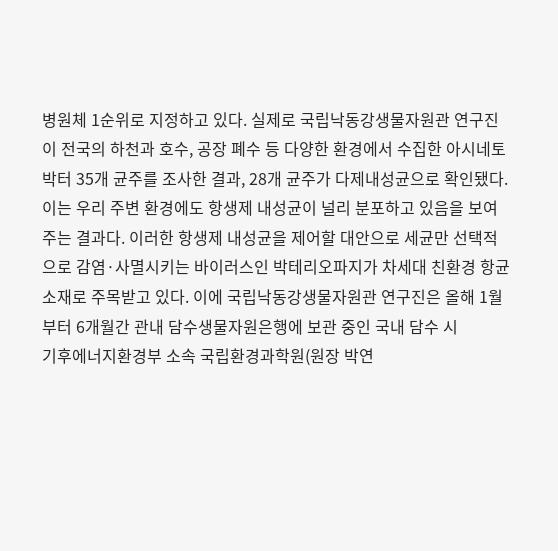병원체 1순위로 지정하고 있다. 실제로 국립낙동강생물자원관 연구진이 전국의 하천과 호수, 공장 폐수 등 다양한 환경에서 수집한 아시네토박터 35개 균주를 조사한 결과, 28개 균주가 다제내성균으로 확인됐다. 이는 우리 주변 환경에도 항생제 내성균이 널리 분포하고 있음을 보여주는 결과다. 이러한 항생제 내성균을 제어할 대안으로 세균만 선택적으로 감염·사멸시키는 바이러스인 박테리오파지가 차세대 친환경 항균 소재로 주목받고 있다. 이에 국립낙동강생물자원관 연구진은 올해 1월부터 6개월간 관내 담수생물자원은행에 보관 중인 국내 담수 시
기후에너지환경부 소속 국립환경과학원(원장 박연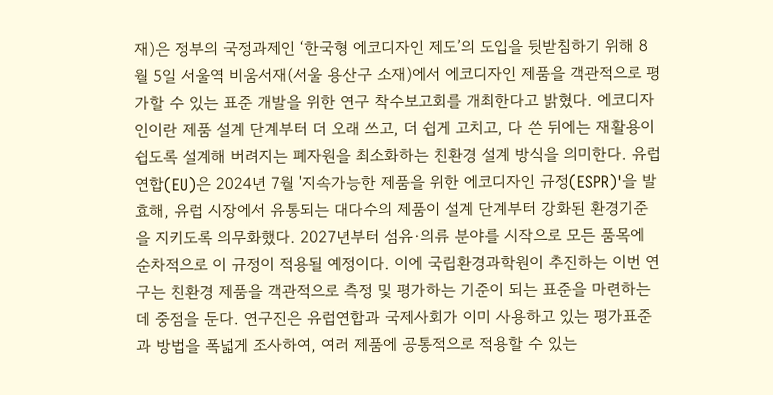재)은 정부의 국정과제인 ‘한국형 에코디자인 제도’의 도입을 뒷받침하기 위해 8월 5일 서울역 비움서재(서울 용산구 소재)에서 에코디자인 제품을 객관적으로 평가할 수 있는 표준 개발을 위한 연구 착수보고회를 개최한다고 밝혔다. 에코디자인이란 제품 설계 단계부터 더 오래 쓰고, 더 쉽게 고치고, 다 쓴 뒤에는 재활용이 쉽도록 설계해 버려지는 폐자원을 최소화하는 친환경 설계 방식을 의미한다. 유럽연합(EU)은 2024년 7월 '지속가능한 제품을 위한 에코디자인 규정(ESPR)'을 발효해, 유럽 시장에서 유통되는 대다수의 제품이 설계 단계부터 강화된 환경기준을 지키도록 의무화했다. 2027년부터 섬유·의류 분야를 시작으로 모든 품목에 순차적으로 이 규정이 적용될 예정이다. 이에 국립환경과학원이 추진하는 이번 연구는 친환경 제품을 객관적으로 측정 및 평가하는 기준이 되는 표준을 마련하는 데 중점을 둔다. 연구진은 유럽연합과 국제사회가 이미 사용하고 있는 평가표준과 방법을 폭넓게 조사하여, 여러 제품에 공통적으로 적용할 수 있는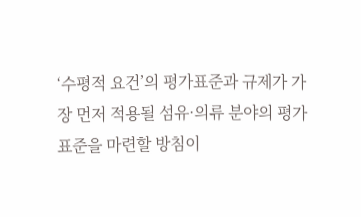‘수평적 요건’의 평가표준과 규제가 가장 먼저 적용될 섬유·의류 분야의 평가표준을 마련할 방침이